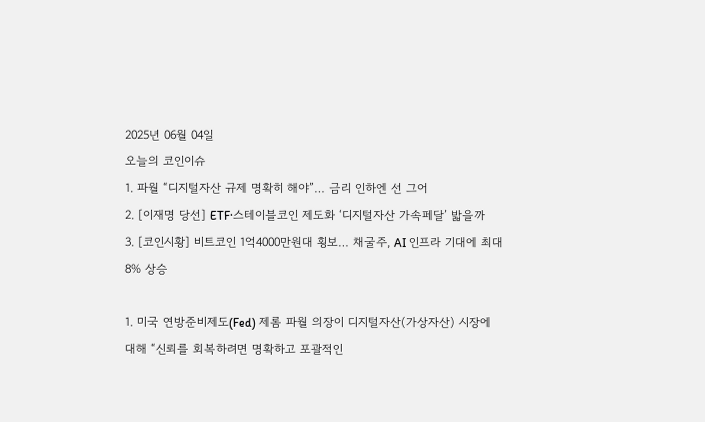2025년 06월 04일
오늘의 코인이슈
1. 파월 “디지털자산 규제 명확히 해야”… 금리 인하엔 선 그어
2. [이재명 당선] ETF·스테이블코인 제도화 ‘디지털자산 가속페달’ 밟을까
3. [코인시황] 비트코인 1억4000만원대 횡보… 채굴주, AI 인프라 기대에 최대 8% 상승

1. 미국 연방준비제도(Fed) 제롬 파월 의장이 디지털자산(가상자산) 시장에 대해 “신뢰를 회복하려면 명확하고 포괄적인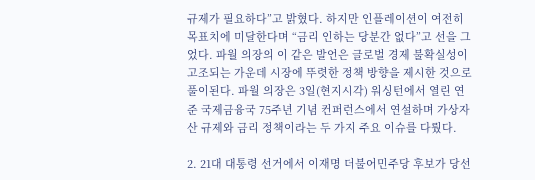규제가 필요하다”고 밝혔다. 하지만 인플레이션이 여전히 목표치에 미달한다며 “금리 인하는 당분간 없다”고 선을 그었다. 파월 의장의 이 같은 발언은 글로벌 경제 불확실성이 고조되는 가운데 시장에 뚜렷한 정책 방향을 제시한 것으로 풀이된다. 파월 의장은 3일(현지시각) 워싱턴에서 열린 연준 국제금융국 75주년 기념 컨퍼런스에서 연설하며 가상자산 규제와 금리 정책이라는 두 가지 주요 이슈를 다뤘다.

2. 21대 대통령 선거에서 이재명 더불어민주당 후보가 당선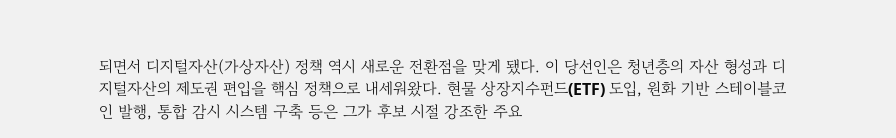되면서 디지털자산(가상자산) 정책 역시 새로운 전환점을 맞게 됐다. 이 당선인은 청년층의 자산 형성과 디지털자산의 제도권 편입을 핵심 정책으로 내세워왔다. 현물 상장지수펀드(ETF) 도입, 원화 기반 스테이블코인 발행, 통합 감시 시스템 구축 등은 그가 후보 시절 강조한 주요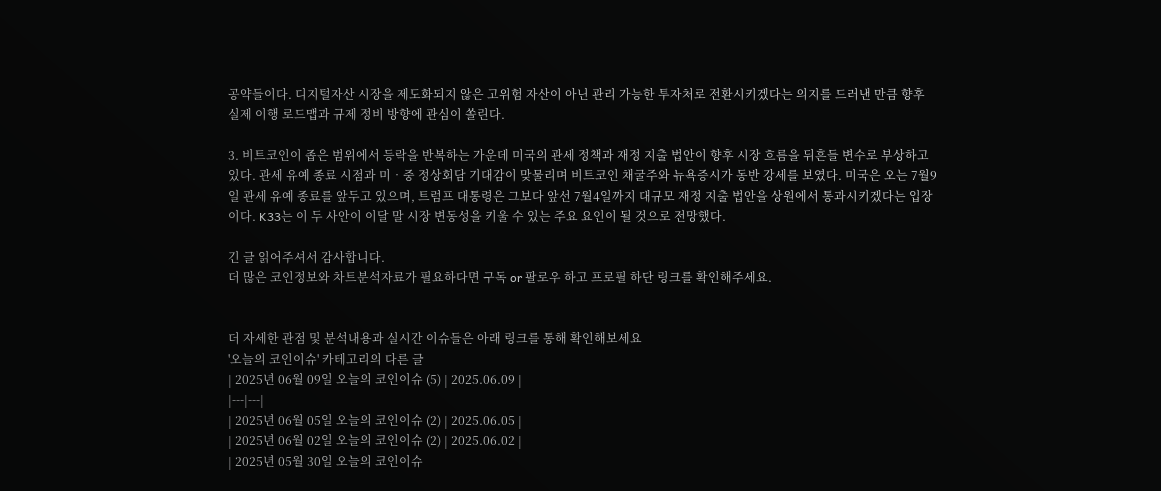공약들이다. 디지털자산 시장을 제도화되지 않은 고위험 자산이 아닌 관리 가능한 투자처로 전환시키겠다는 의지를 드러낸 만큼 향후 실제 이행 로드맵과 규제 정비 방향에 관심이 쏠린다.

3. 비트코인이 좁은 범위에서 등락을 반복하는 가운데 미국의 관세 정책과 재정 지출 법안이 향후 시장 흐름을 뒤흔들 변수로 부상하고 있다. 관세 유예 종료 시점과 미‧중 정상회담 기대감이 맞물리며 비트코인 채굴주와 뉴욕증시가 동반 강세를 보였다. 미국은 오는 7월9일 관세 유예 종료를 앞두고 있으며, 트럼프 대통령은 그보다 앞선 7월4일까지 대규모 재정 지출 법안을 상원에서 통과시키겠다는 입장이다. K33는 이 두 사안이 이달 말 시장 변동성을 키울 수 있는 주요 요인이 될 것으로 전망했다.

긴 글 읽어주셔서 감사합니다.
더 많은 코인정보와 차트분석자료가 필요하다면 구독 or 팔로우 하고 프로필 하단 링크를 확인해주세요.


더 자세한 관점 및 분석내용과 실시간 이슈들은 아래 링크를 통해 확인해보세요
'오늘의 코인이슈' 카테고리의 다른 글
| 2025년 06월 09일 오늘의 코인이슈 (5) | 2025.06.09 |
|---|---|
| 2025년 06월 05일 오늘의 코인이슈 (2) | 2025.06.05 |
| 2025년 06월 02일 오늘의 코인이슈 (2) | 2025.06.02 |
| 2025년 05월 30일 오늘의 코인이슈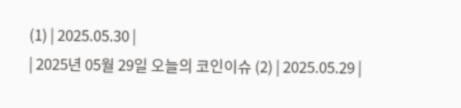(1) | 2025.05.30 |
| 2025년 05월 29일 오늘의 코인이슈 (2) | 2025.05.29 |